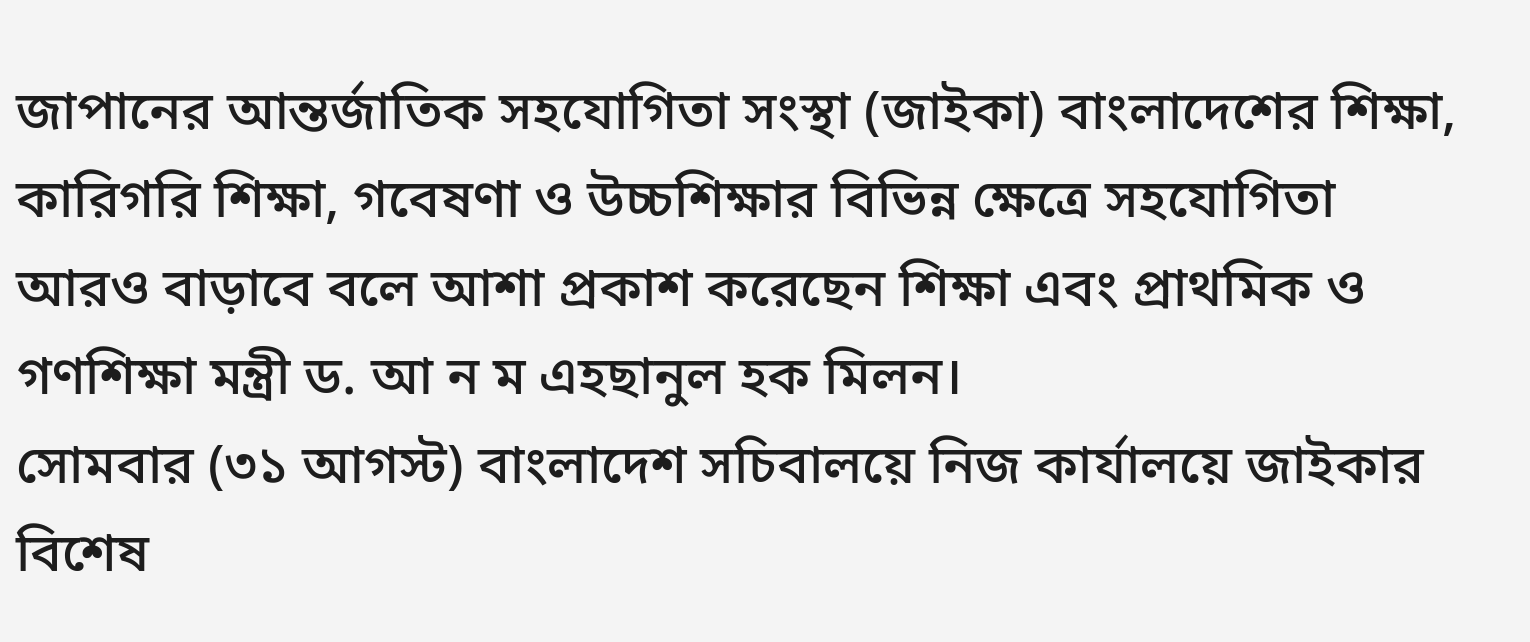জাপানের আন্তর্জাতিক সহযোগিতা সংস্থা (জাইকা) বাংলাদেশের শিক্ষা, কারিগরি শিক্ষা, গবেষণা ও উচ্চশিক্ষার বিভিন্ন ক্ষেত্রে সহযোগিতা আরও বাড়াবে বলে আশা প্রকাশ করেছেন শিক্ষা এবং প্রাথমিক ও গণশিক্ষা মন্ত্রী ড. আ ন ম এহছানুল হক মিলন।
সোমবার (৩১ আগস্ট) বাংলাদেশ সচিবালয়ে নিজ কার্যালয়ে জাইকার বিশেষ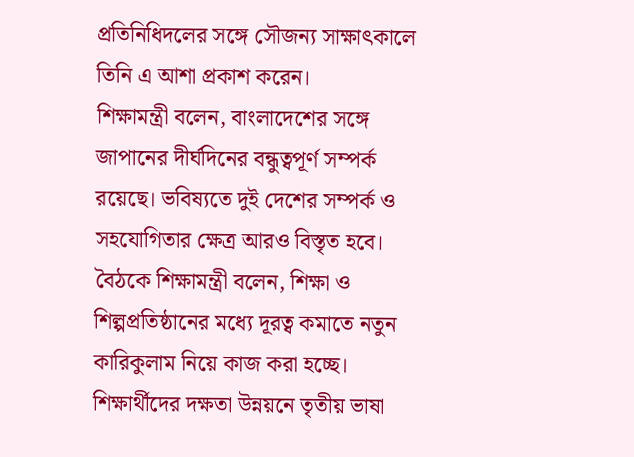প্রতিনিধিদলের সঙ্গে সৌজন্য সাক্ষাৎকালে তিনি এ আশা প্রকাশ করেন।
শিক্ষামন্ত্রী বলেন, বাংলাদেশের সঙ্গে জাপানের দীর্ঘদিনের বন্ধুত্বপূর্ণ সম্পর্ক রয়েছে। ভবিষ্যতে দুই দেশের সম্পর্ক ও সহযোগিতার ক্ষেত্র আরও বিস্তৃত হবে।
বৈঠকে শিক্ষামন্ত্রী বলেন, শিক্ষা ও শিল্পপ্রতিষ্ঠানের মধ্যে দূরত্ব কমাতে নতুন কারিকুলাম নিয়ে কাজ করা হচ্ছে। শিক্ষার্থীদের দক্ষতা উন্নয়নে তৃতীয় ভাষা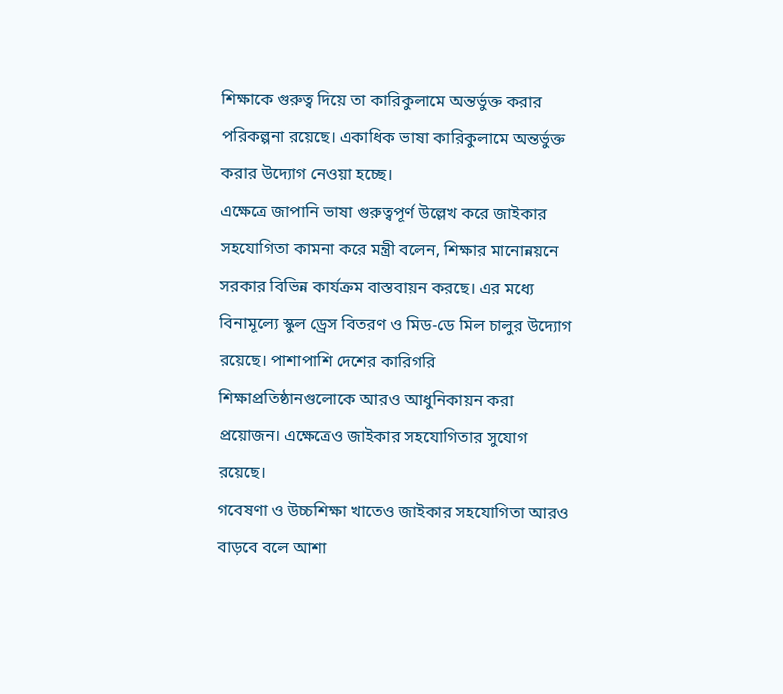শিক্ষাকে গুরুত্ব দিয়ে তা কারিকুলামে অন্তর্ভুক্ত করার পরিকল্পনা রয়েছে। একাধিক ভাষা কারিকুলামে অন্তর্ভুক্ত করার উদ্যোগ নেওয়া হচ্ছে।
এক্ষেত্রে জাপানি ভাষা গুরুত্বপূর্ণ উল্লেখ করে জাইকার সহযোগিতা কামনা করে মন্ত্রী বলেন, শিক্ষার মানোন্নয়নে সরকার বিভিন্ন কার্যক্রম বাস্তবায়ন করছে। এর মধ্যে বিনামূল্যে স্কুল ড্রেস বিতরণ ও মিড-ডে মিল চালুর উদ্যোগ রয়েছে। পাশাপাশি দেশের কারিগরি শিক্ষাপ্রতিষ্ঠানগুলোকে আরও আধুনিকায়ন করা প্রয়োজন। এক্ষেত্রেও জাইকার সহযোগিতার সুযোগ রয়েছে।
গবেষণা ও উচ্চশিক্ষা খাতেও জাইকার সহযোগিতা আরও বাড়বে বলে আশা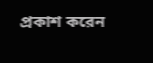প্রকাশ করেন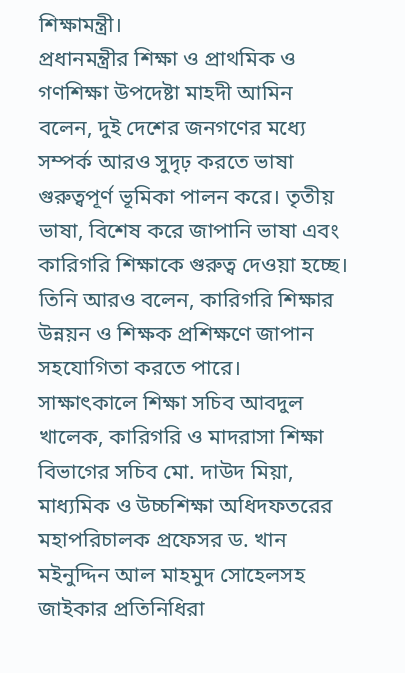শিক্ষামন্ত্রী।
প্রধানমন্ত্রীর শিক্ষা ও প্রাথমিক ও গণশিক্ষা উপদেষ্টা মাহদী আমিন বলেন, দুই দেশের জনগণের মধ্যে সম্পর্ক আরও সুদৃঢ় করতে ভাষা গুরুত্বপূর্ণ ভূমিকা পালন করে। তৃতীয় ভাষা, বিশেষ করে জাপানি ভাষা এবং কারিগরি শিক্ষাকে গুরুত্ব দেওয়া হচ্ছে।
তিনি আরও বলেন, কারিগরি শিক্ষার উন্নয়ন ও শিক্ষক প্রশিক্ষণে জাপান সহযোগিতা করতে পারে।
সাক্ষাৎকালে শিক্ষা সচিব আবদুল খালেক, কারিগরি ও মাদরাসা শিক্ষা বিভাগের সচিব মো. দাউদ মিয়া, মাধ্যমিক ও উচ্চশিক্ষা অধিদফতরের মহাপরিচালক প্রফেসর ড. খান মইনুদ্দিন আল মাহমুদ সোহেলসহ জাইকার প্রতিনিধিরা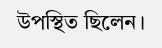উপস্থিত ছিলেন।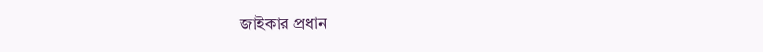জাইকার প্রধান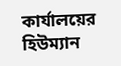কার্যালয়ের হিউম্যান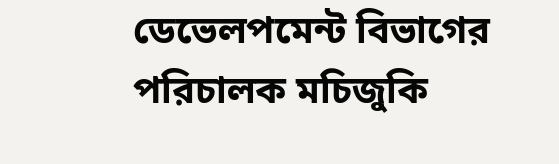ডেভেলপমেন্ট বিভাগের পরিচালক মচিজুকি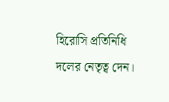হিরোসি প্রতিনিধি দলের নেতৃত্ব দেন।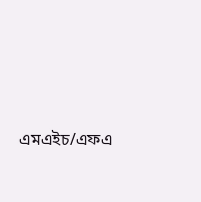এমএইচ/এফএ